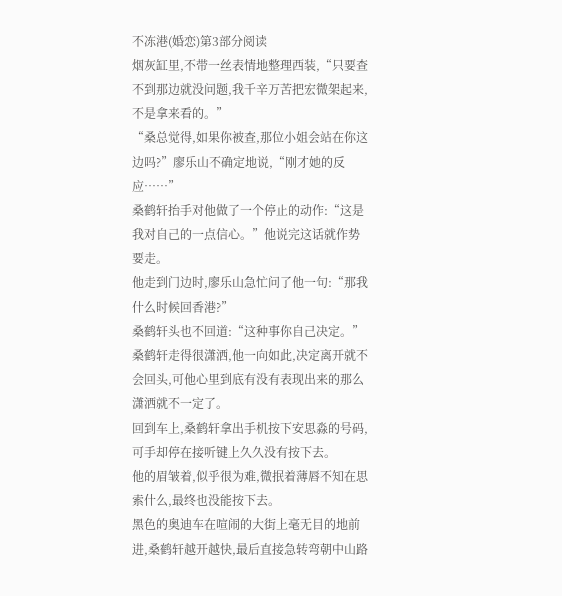不冻港(婚恋)第3部分阅读
烟灰缸里,不带一丝表情地整理西装,“只要查不到那边就没问题,我千辛万苦把宏微架起来,不是拿来看的。”
“桑总觉得,如果你被查,那位小姐会站在你这边吗?”廖乐山不确定地说,“刚才她的反应……”
桑鹤轩抬手对他做了一个停止的动作:“这是我对自己的一点信心。”他说完这话就作势要走。
他走到门边时,廖乐山急忙问了他一句:“那我什么时候回香港?”
桑鹤轩头也不回道:“这种事你自己决定。”
桑鹤轩走得很潇洒,他一向如此,决定离开就不会回头,可他心里到底有没有表现出来的那么潇洒就不一定了。
回到车上,桑鹤轩拿出手机按下安思淼的号码,可手却停在接听键上久久没有按下去。
他的眉皱着,似乎很为难,微抿着薄唇不知在思索什么,最终也没能按下去。
黑色的奥迪车在喧闹的大街上毫无目的地前进,桑鹤轩越开越快,最后直接急转弯朝中山路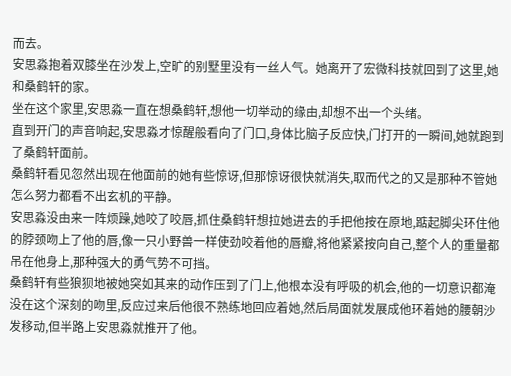而去。
安思淼抱着双膝坐在沙发上,空旷的别墅里没有一丝人气。她离开了宏微科技就回到了这里,她和桑鹤轩的家。
坐在这个家里,安思淼一直在想桑鹤轩,想他一切举动的缘由,却想不出一个头绪。
直到开门的声音响起,安思淼才惊醒般看向了门口,身体比脑子反应快,门打开的一瞬间,她就跑到了桑鹤轩面前。
桑鹤轩看见忽然出现在他面前的她有些惊讶,但那惊讶很快就消失,取而代之的又是那种不管她怎么努力都看不出玄机的平静。
安思淼没由来一阵烦躁,她咬了咬唇,抓住桑鹤轩想拉她进去的手把他按在原地,踮起脚尖环住他的脖颈吻上了他的唇,像一只小野兽一样使劲咬着他的唇瓣,将他紧紧按向自己,整个人的重量都吊在他身上,那种强大的勇气势不可挡。
桑鹤轩有些狼狈地被她突如其来的动作压到了门上,他根本没有呼吸的机会,他的一切意识都淹没在这个深刻的吻里,反应过来后他很不熟练地回应着她,然后局面就发展成他环着她的腰朝沙发移动,但半路上安思淼就推开了他。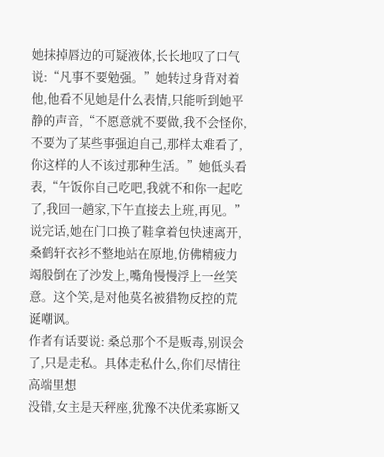她抹掉唇边的可疑液体,长长地叹了口气说:“凡事不要勉强。”她转过身背对着他,他看不见她是什么表情,只能听到她平静的声音,“不愿意就不要做,我不会怪你,不要为了某些事强迫自己,那样太难看了,你这样的人不该过那种生活。”她低头看表,“午饭你自己吃吧,我就不和你一起吃了,我回一趟家,下午直接去上班,再见。”
说完话,她在门口换了鞋拿着包快速离开,桑鹤轩衣衫不整地站在原地,仿佛精疲力竭般倒在了沙发上,嘴角慢慢浮上一丝笑意。这个笑,是对他莫名被猎物反控的荒诞嘲讽。
作者有话要说: 桑总那个不是贩毒,别误会了,只是走私。具体走私什么,你们尽情往高端里想
没错,女主是天秤座,犹豫不决优柔寡断又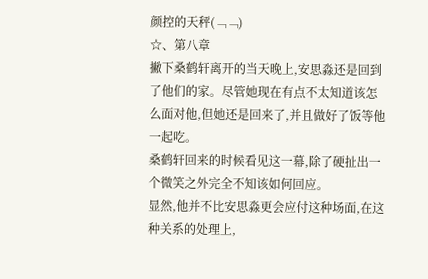颜控的天秤(﹁﹁)
☆、第八章
撇下桑鹤轩离开的当天晚上,安思淼还是回到了他们的家。尽管她现在有点不太知道该怎么面对他,但她还是回来了,并且做好了饭等他一起吃。
桑鹤轩回来的时候看见这一幕,除了硬扯出一个微笑之外完全不知该如何回应。
显然,他并不比安思淼更会应付这种场面,在这种关系的处理上,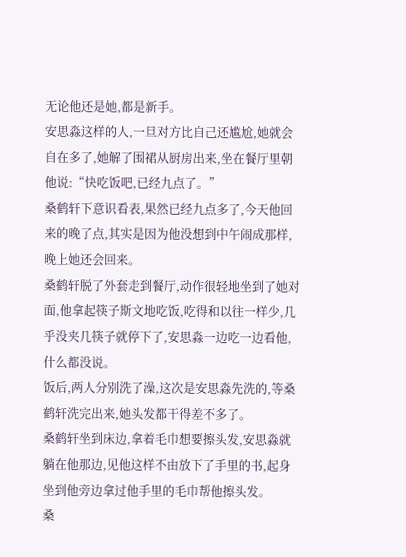无论他还是她,都是新手。
安思淼这样的人,一旦对方比自己还尴尬,她就会自在多了,她解了围裙从厨房出来,坐在餐厅里朝他说:“快吃饭吧,已经九点了。”
桑鹤轩下意识看表,果然已经九点多了,今天他回来的晚了点,其实是因为他没想到中午闹成那样,晚上她还会回来。
桑鹤轩脱了外套走到餐厅,动作很轻地坐到了她对面,他拿起筷子斯文地吃饭,吃得和以往一样少,几乎没夹几筷子就停下了,安思淼一边吃一边看他,什么都没说。
饭后,两人分别洗了澡,这次是安思淼先洗的,等桑鹤轩洗完出来,她头发都干得差不多了。
桑鹤轩坐到床边,拿着毛巾想要擦头发,安思淼就躺在他那边,见他这样不由放下了手里的书,起身坐到他旁边拿过他手里的毛巾帮他擦头发。
桑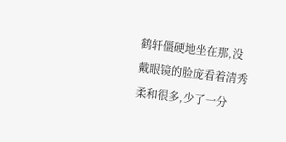鹤轩僵硬地坐在那,没戴眼镜的脸庞看着清秀柔和很多,少了一分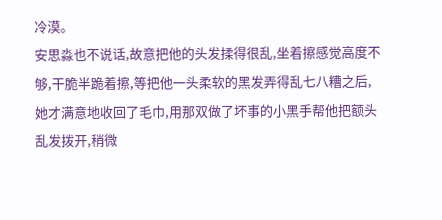冷漠。
安思淼也不说话,故意把他的头发揉得很乱,坐着擦感觉高度不够,干脆半跪着擦,等把他一头柔软的黑发弄得乱七八糟之后,她才满意地收回了毛巾,用那双做了坏事的小黑手帮他把额头乱发拨开,稍微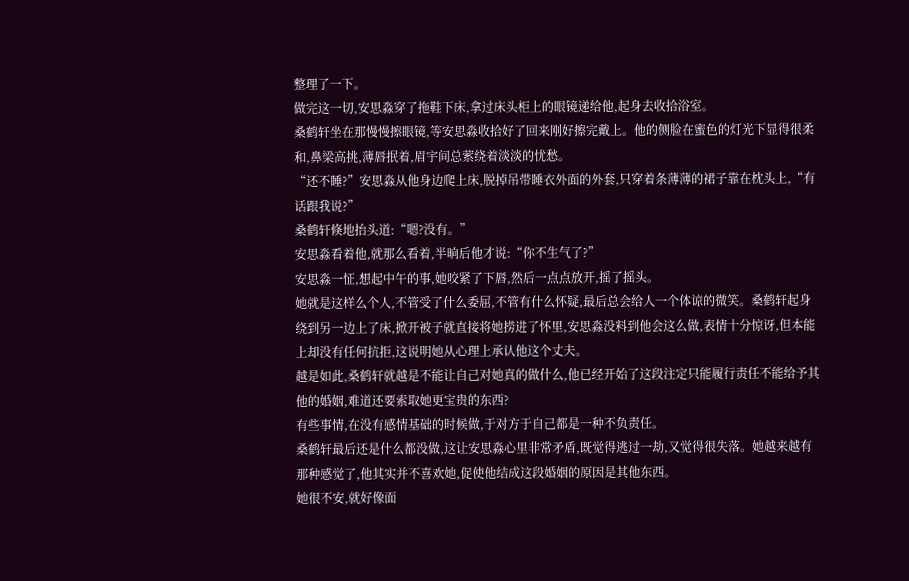整理了一下。
做完这一切,安思淼穿了拖鞋下床,拿过床头柜上的眼镜递给他,起身去收拾浴室。
桑鹤轩坐在那慢慢擦眼镜,等安思淼收拾好了回来刚好擦完戴上。他的侧脸在蜜色的灯光下显得很柔和,鼻梁高挑,薄唇抿着,眉宇间总萦绕着淡淡的忧愁。
“还不睡?”安思淼从他身边爬上床,脱掉吊带睡衣外面的外套,只穿着条薄薄的裙子靠在枕头上,“有话跟我说?”
桑鹤轩倏地抬头道:“嗯?没有。”
安思淼看着他,就那么看着,半晌后他才说:“你不生气了?”
安思淼一怔,想起中午的事,她咬紧了下唇,然后一点点放开,摇了摇头。
她就是这样么个人,不管受了什么委屈,不管有什么怀疑,最后总会给人一个体谅的微笑。桑鹤轩起身绕到另一边上了床,掀开被子就直接将她捞进了怀里,安思淼没料到他会这么做,表情十分惊讶,但本能上却没有任何抗拒,这说明她从心理上承认他这个丈夫。
越是如此,桑鹤轩就越是不能让自己对她真的做什么,他已经开始了这段注定只能履行责任不能给予其他的婚姻,难道还要索取她更宝贵的东西?
有些事情,在没有感情基础的时候做,于对方于自己都是一种不负责任。
桑鹤轩最后还是什么都没做,这让安思淼心里非常矛盾,既觉得逃过一劫,又觉得很失落。她越来越有那种感觉了,他其实并不喜欢她,促使他结成这段婚姻的原因是其他东西。
她很不安,就好像面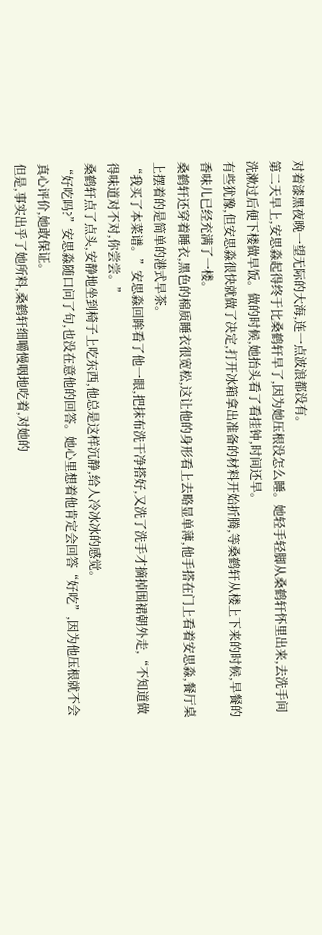对着漆黑夜晚一望无际的大海,连一点波浪都没有。
第二天早上,安思淼起得终于比桑鹤轩早了,因为她压根没怎么睡。她轻手轻脚从桑鹤轩怀里出来,去洗手间洗漱过后便下楼做早饭。做的时候,她抬头看了看挂钟,时间还早。
有些犹豫,但安思淼很快就做了决定,打开冰箱拿出准备的材料开始折腾,等桑鹤轩从楼上下来的时候,早餐的香味儿已经充满了一楼。
桑鹤轩还穿着睡衣,黑色的棉质睡衣很宽松,这让他的身形看上去略显单薄,他手搭在门上看着安思淼,餐厅桌上摆着的是简单的港式早茶。
“我买了本菜谱。”安思淼回眸看了他一眼,把抹布洗干净搭好,又洗了洗手才摘掉围裙朝外走,“不知道做得味道对不对,你尝尝。”
桑鹤轩点了点头,安静地坐到椅子上吃东西,他总是这样沉静,给人冷冰冰的感觉。
“好吃吗?”安思淼随口问了句,也没在意他的回答。她心里想着他肯定会回答“好吃”,因为他压根就不会真心评价,她敢保证。
但是,事实出乎了她所料,桑鹤轩细嚼慢咽地吃着,对她的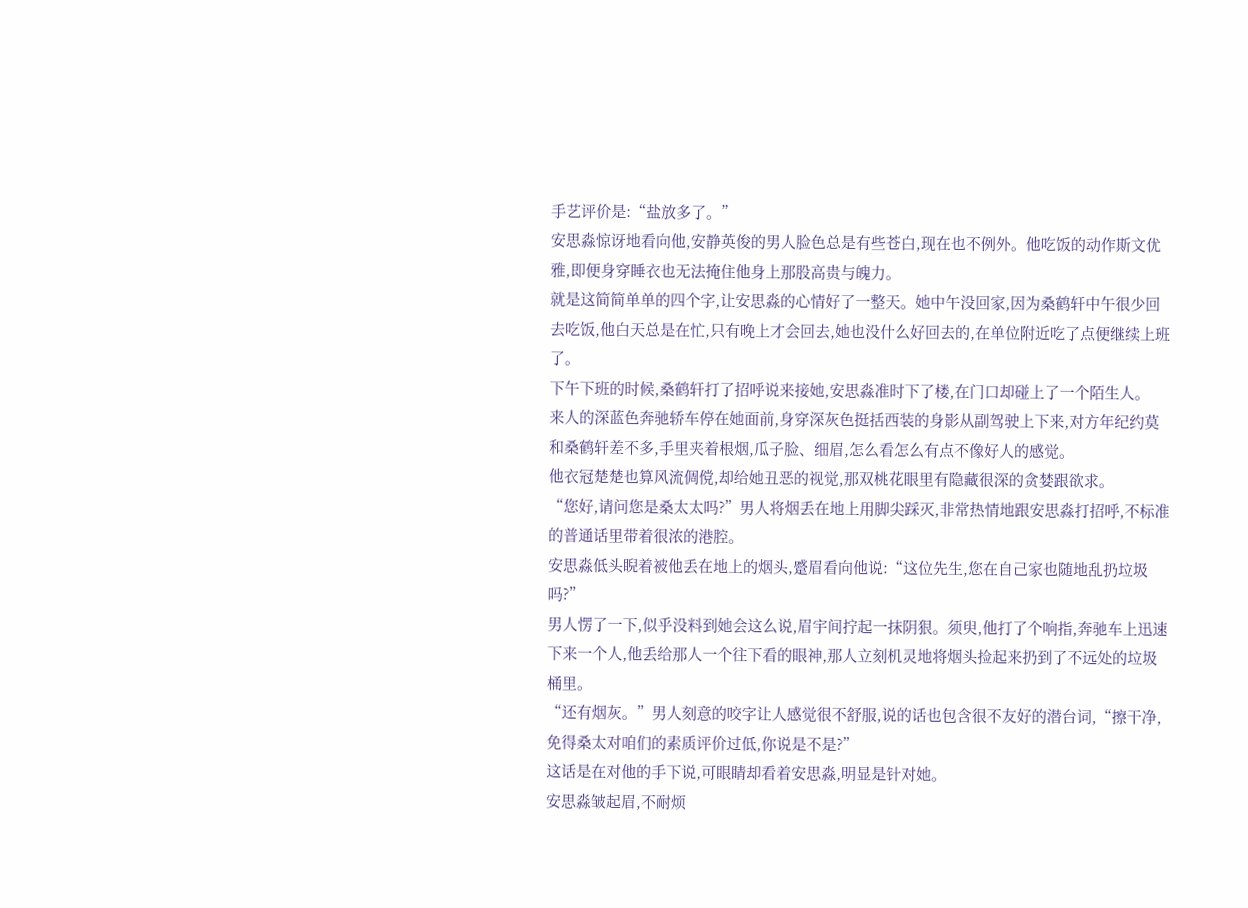手艺评价是:“盐放多了。”
安思淼惊讶地看向他,安静英俊的男人脸色总是有些苍白,现在也不例外。他吃饭的动作斯文优雅,即便身穿睡衣也无法掩住他身上那股高贵与魄力。
就是这简简单单的四个字,让安思淼的心情好了一整天。她中午没回家,因为桑鹤轩中午很少回去吃饭,他白天总是在忙,只有晚上才会回去,她也没什么好回去的,在单位附近吃了点便继续上班了。
下午下班的时候,桑鹤轩打了招呼说来接她,安思淼准时下了楼,在门口却碰上了一个陌生人。
来人的深蓝色奔驰轿车停在她面前,身穿深灰色挺括西装的身影从副驾驶上下来,对方年纪约莫和桑鹤轩差不多,手里夹着根烟,瓜子脸、细眉,怎么看怎么有点不像好人的感觉。
他衣冠楚楚也算风流倜傥,却给她丑恶的视觉,那双桃花眼里有隐藏很深的贪婪跟欲求。
“您好,请问您是桑太太吗?”男人将烟丢在地上用脚尖踩灭,非常热情地跟安思淼打招呼,不标准的普通话里带着很浓的港腔。
安思淼低头睨着被他丢在地上的烟头,蹙眉看向他说:“这位先生,您在自己家也随地乱扔垃圾吗?”
男人愣了一下,似乎没料到她会这么说,眉宇间拧起一抹阴狠。须臾,他打了个响指,奔驰车上迅速下来一个人,他丢给那人一个往下看的眼神,那人立刻机灵地将烟头捡起来扔到了不远处的垃圾桶里。
“还有烟灰。”男人刻意的咬字让人感觉很不舒服,说的话也包含很不友好的潜台词,“擦干净,免得桑太对咱们的素质评价过低,你说是不是?”
这话是在对他的手下说,可眼睛却看着安思淼,明显是针对她。
安思淼皱起眉,不耐烦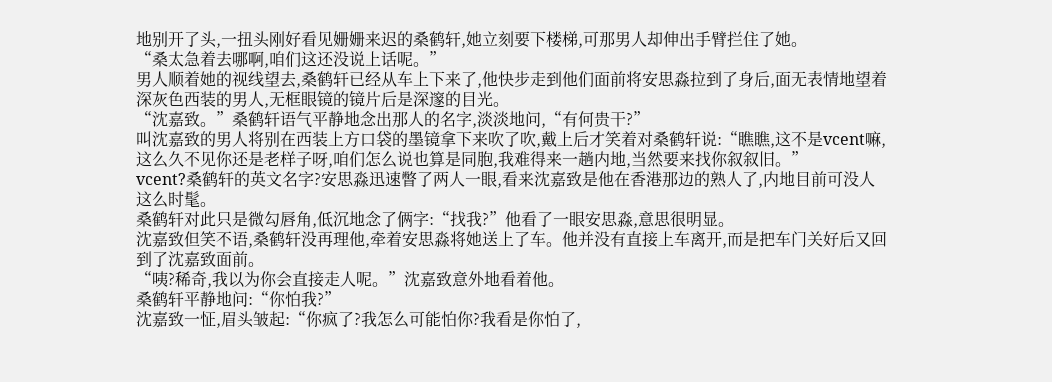地别开了头,一扭头刚好看见姗姗来迟的桑鹤轩,她立刻要下楼梯,可那男人却伸出手臂拦住了她。
“桑太急着去哪啊,咱们这还没说上话呢。”
男人顺着她的视线望去,桑鹤轩已经从车上下来了,他快步走到他们面前将安思淼拉到了身后,面无表情地望着深灰色西装的男人,无框眼镜的镜片后是深邃的目光。
“沈嘉致。”桑鹤轩语气平静地念出那人的名字,淡淡地问,“有何贵干?”
叫沈嘉致的男人将别在西装上方口袋的墨镜拿下来吹了吹,戴上后才笑着对桑鹤轩说:“瞧瞧,这不是vcent嘛,这么久不见你还是老样子呀,咱们怎么说也算是同胞,我难得来一趟内地,当然要来找你叙叙旧。”
vcent?桑鹤轩的英文名字?安思淼迅速瞥了两人一眼,看来沈嘉致是他在香港那边的熟人了,内地目前可没人这么时髦。
桑鹤轩对此只是微勾唇角,低沉地念了俩字:“找我?”他看了一眼安思淼,意思很明显。
沈嘉致但笑不语,桑鹤轩没再理他,牵着安思淼将她送上了车。他并没有直接上车离开,而是把车门关好后又回到了沈嘉致面前。
“咦?稀奇,我以为你会直接走人呢。”沈嘉致意外地看着他。
桑鹤轩平静地问:“你怕我?”
沈嘉致一怔,眉头皱起:“你疯了?我怎么可能怕你?我看是你怕了,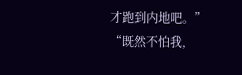才跑到内地吧。”
“既然不怕我,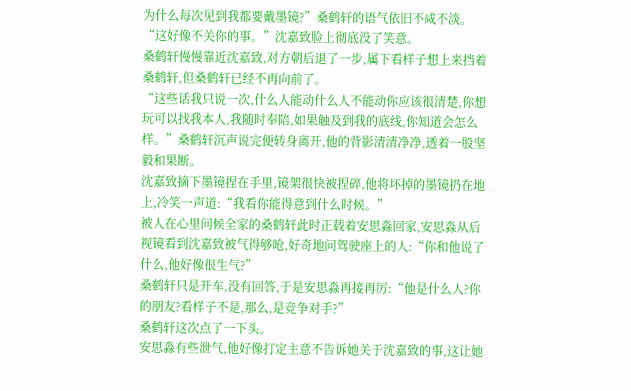为什么每次见到我都要戴墨镜?”桑鹤轩的语气依旧不咸不淡。
“这好像不关你的事。”沈嘉致脸上彻底没了笑意。
桑鹤轩慢慢靠近沈嘉致,对方朝后退了一步,属下看样子想上来挡着桑鹤轩,但桑鹤轩已经不再向前了。
“这些话我只说一次,什么人能动什么人不能动你应该很清楚,你想玩可以找我本人,我随时奉陪,如果触及到我的底线,你知道会怎么样。”桑鹤轩沉声说完便转身离开,他的背影清清净净,透着一股坚毅和果断。
沈嘉致摘下墨镜捏在手里,镜架很快被捏碎,他将坏掉的墨镜扔在地上,冷笑一声道:“我看你能得意到什么时候。”
被人在心里问候全家的桑鹤轩此时正载着安思淼回家,安思淼从后视镜看到沈嘉致被气得够呛,好奇地问驾驶座上的人:“你和他说了什么,他好像很生气?”
桑鹤轩只是开车,没有回答,于是安思淼再接再厉:“他是什么人?你的朋友?看样子不是,那么,是竞争对手?”
桑鹤轩这次点了一下头。
安思淼有些泄气,他好像打定主意不告诉她关于沈嘉致的事,这让她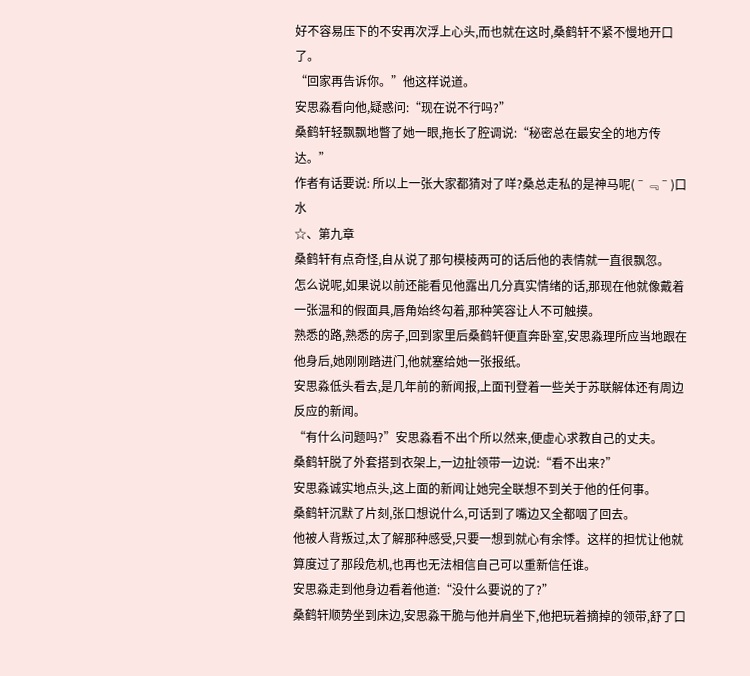好不容易压下的不安再次浮上心头,而也就在这时,桑鹤轩不紧不慢地开口了。
“回家再告诉你。”他这样说道。
安思淼看向他,疑惑问:“现在说不行吗?”
桑鹤轩轻飘飘地瞥了她一眼,拖长了腔调说:“秘密总在最安全的地方传达。”
作者有话要说: 所以上一张大家都猜对了咩?桑总走私的是神马呢(ˉ﹃ˉ)口水
☆、第九章
桑鹤轩有点奇怪,自从说了那句模棱两可的话后他的表情就一直很飘忽。
怎么说呢,如果说以前还能看见他露出几分真实情绪的话,那现在他就像戴着一张温和的假面具,唇角始终勾着,那种笑容让人不可触摸。
熟悉的路,熟悉的房子,回到家里后桑鹤轩便直奔卧室,安思淼理所应当地跟在他身后,她刚刚踏进门,他就塞给她一张报纸。
安思淼低头看去,是几年前的新闻报,上面刊登着一些关于苏联解体还有周边反应的新闻。
“有什么问题吗?”安思淼看不出个所以然来,便虚心求教自己的丈夫。
桑鹤轩脱了外套搭到衣架上,一边扯领带一边说:“看不出来?”
安思淼诚实地点头,这上面的新闻让她完全联想不到关于他的任何事。
桑鹤轩沉默了片刻,张口想说什么,可话到了嘴边又全都咽了回去。
他被人背叛过,太了解那种感受,只要一想到就心有余悸。这样的担忧让他就算度过了那段危机,也再也无法相信自己可以重新信任谁。
安思淼走到他身边看着他道:“没什么要说的了?”
桑鹤轩顺势坐到床边,安思淼干脆与他并肩坐下,他把玩着摘掉的领带,舒了口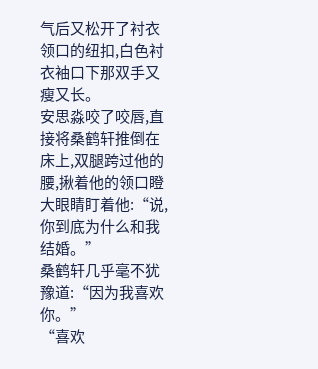气后又松开了衬衣领口的纽扣,白色衬衣袖口下那双手又瘦又长。
安思淼咬了咬唇,直接将桑鹤轩推倒在床上,双腿跨过他的腰,揪着他的领口瞪大眼睛盯着他:“说,你到底为什么和我结婚。”
桑鹤轩几乎毫不犹豫道:“因为我喜欢你。”
“喜欢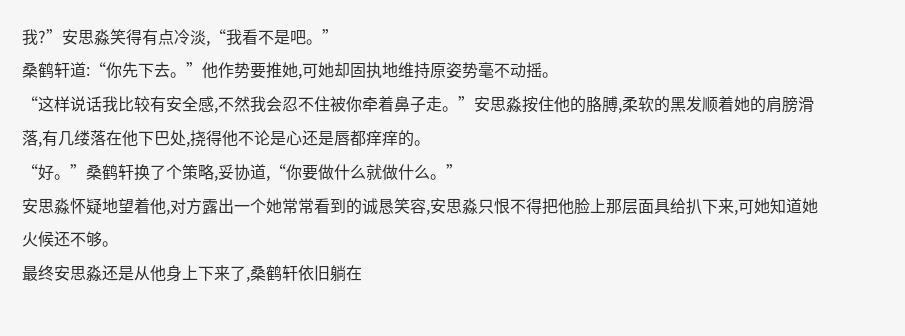我?”安思淼笑得有点冷淡,“我看不是吧。”
桑鹤轩道:“你先下去。”他作势要推她,可她却固执地维持原姿势毫不动摇。
“这样说话我比较有安全感,不然我会忍不住被你牵着鼻子走。”安思淼按住他的胳膊,柔软的黑发顺着她的肩膀滑落,有几缕落在他下巴处,挠得他不论是心还是唇都痒痒的。
“好。”桑鹤轩换了个策略,妥协道,“你要做什么就做什么。”
安思淼怀疑地望着他,对方露出一个她常常看到的诚恳笑容,安思淼只恨不得把他脸上那层面具给扒下来,可她知道她火候还不够。
最终安思淼还是从他身上下来了,桑鹤轩依旧躺在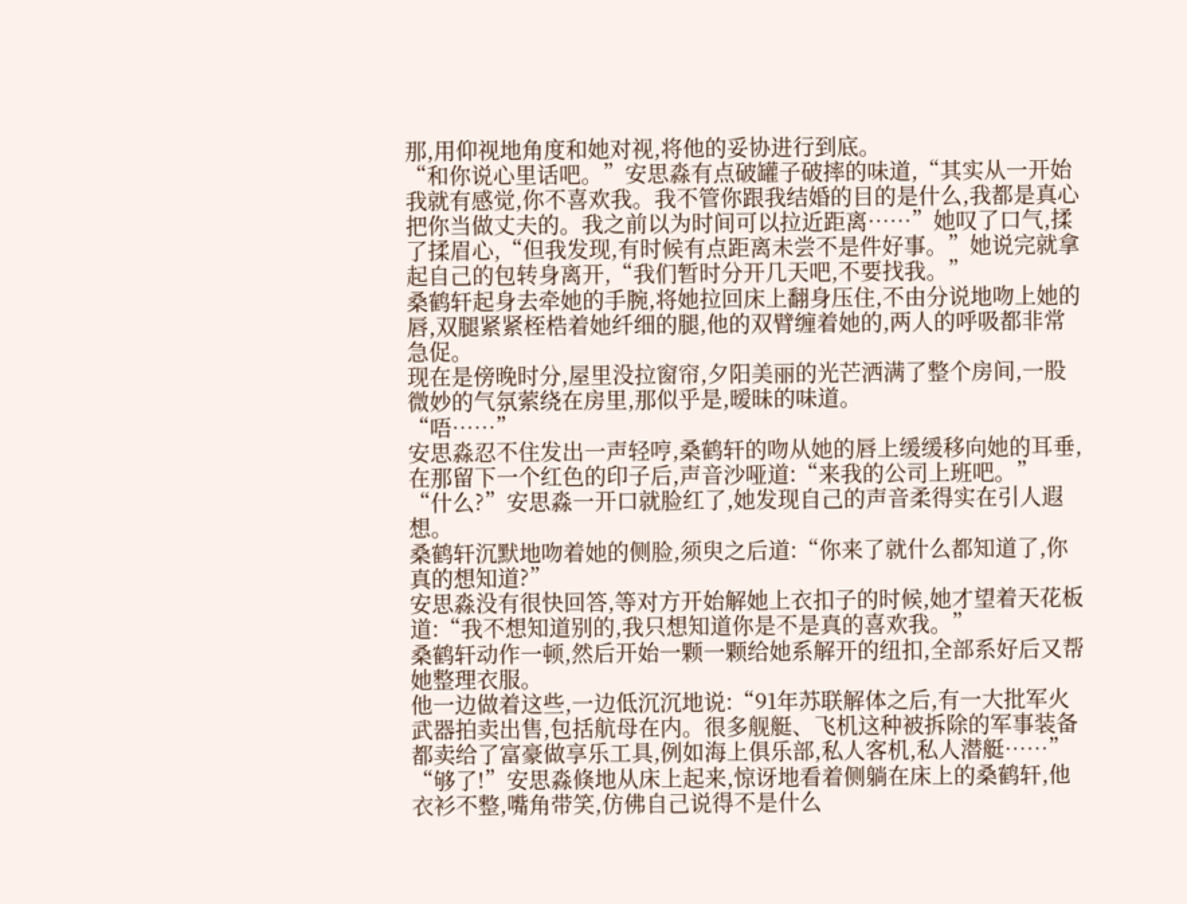那,用仰视地角度和她对视,将他的妥协进行到底。
“和你说心里话吧。”安思淼有点破罐子破摔的味道,“其实从一开始我就有感觉,你不喜欢我。我不管你跟我结婚的目的是什么,我都是真心把你当做丈夫的。我之前以为时间可以拉近距离……”她叹了口气,揉了揉眉心,“但我发现,有时候有点距离未尝不是件好事。”她说完就拿起自己的包转身离开,“我们暂时分开几天吧,不要找我。”
桑鹤轩起身去牵她的手腕,将她拉回床上翻身压住,不由分说地吻上她的唇,双腿紧紧桎梏着她纤细的腿,他的双臂缠着她的,两人的呼吸都非常急促。
现在是傍晚时分,屋里没拉窗帘,夕阳美丽的光芒洒满了整个房间,一股微妙的气氛萦绕在房里,那似乎是,暧昧的味道。
“唔……”
安思淼忍不住发出一声轻哼,桑鹤轩的吻从她的唇上缓缓移向她的耳垂,在那留下一个红色的印子后,声音沙哑道:“来我的公司上班吧。”
“什么?”安思淼一开口就脸红了,她发现自己的声音柔得实在引人遐想。
桑鹤轩沉默地吻着她的侧脸,须臾之后道:“你来了就什么都知道了,你真的想知道?”
安思淼没有很快回答,等对方开始解她上衣扣子的时候,她才望着天花板道:“我不想知道别的,我只想知道你是不是真的喜欢我。”
桑鹤轩动作一顿,然后开始一颗一颗给她系解开的纽扣,全部系好后又帮她整理衣服。
他一边做着这些,一边低沉沉地说:“91年苏联解体之后,有一大批军火武器拍卖出售,包括航母在内。很多舰艇、飞机这种被拆除的军事装备都卖给了富豪做享乐工具,例如海上俱乐部,私人客机,私人潜艇……”
“够了!”安思淼倏地从床上起来,惊讶地看着侧躺在床上的桑鹤轩,他衣衫不整,嘴角带笑,仿佛自己说得不是什么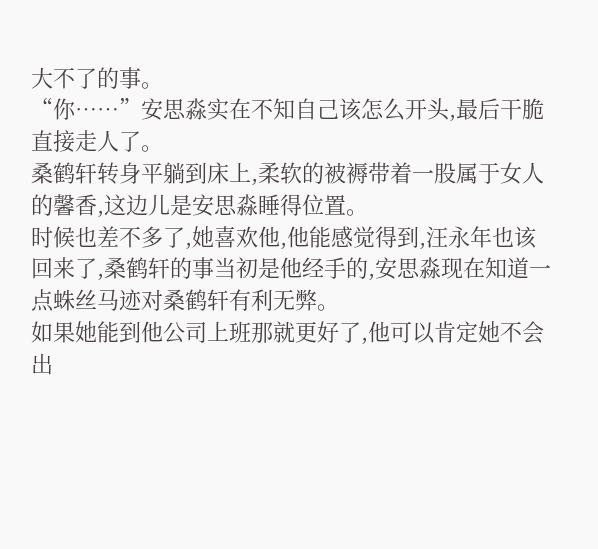大不了的事。
“你……”安思淼实在不知自己该怎么开头,最后干脆直接走人了。
桑鹤轩转身平躺到床上,柔软的被褥带着一股属于女人的馨香,这边儿是安思淼睡得位置。
时候也差不多了,她喜欢他,他能感觉得到,汪永年也该回来了,桑鹤轩的事当初是他经手的,安思淼现在知道一点蛛丝马迹对桑鹤轩有利无弊。
如果她能到他公司上班那就更好了,他可以肯定她不会出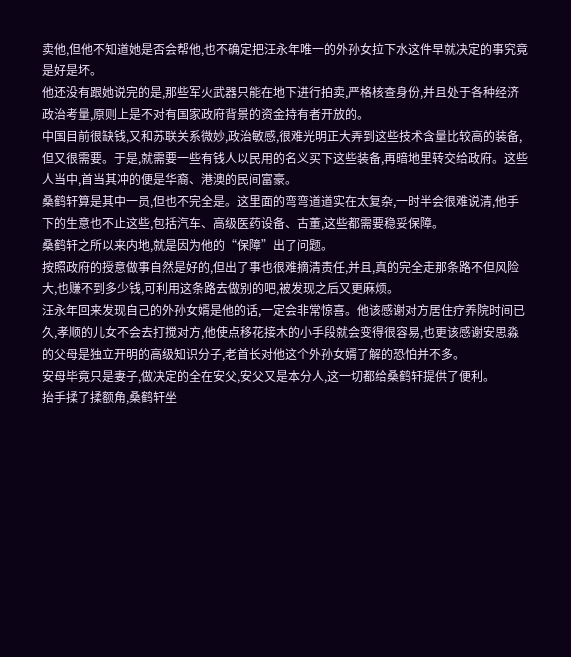卖他,但他不知道她是否会帮他,也不确定把汪永年唯一的外孙女拉下水这件早就决定的事究竟是好是坏。
他还没有跟她说完的是,那些军火武器只能在地下进行拍卖,严格核查身份,并且处于各种经济政治考量,原则上是不对有国家政府背景的资金持有者开放的。
中国目前很缺钱,又和苏联关系微妙,政治敏感,很难光明正大弄到这些技术含量比较高的装备,但又很需要。于是,就需要一些有钱人以民用的名义买下这些装备,再暗地里转交给政府。这些人当中,首当其冲的便是华裔、港澳的民间富豪。
桑鹤轩算是其中一员,但也不完全是。这里面的弯弯道道实在太复杂,一时半会很难说清,他手下的生意也不止这些,包括汽车、高级医药设备、古董,这些都需要稳妥保障。
桑鹤轩之所以来内地,就是因为他的“保障”出了问题。
按照政府的授意做事自然是好的,但出了事也很难摘清责任,并且,真的完全走那条路不但风险大,也赚不到多少钱,可利用这条路去做别的吧,被发现之后又更麻烦。
汪永年回来发现自己的外孙女婿是他的话,一定会非常惊喜。他该感谢对方居住疗养院时间已久,孝顺的儿女不会去打搅对方,他使点移花接木的小手段就会变得很容易,也更该感谢安思淼的父母是独立开明的高级知识分子,老首长对他这个外孙女婿了解的恐怕并不多。
安母毕竟只是妻子,做决定的全在安父,安父又是本分人,这一切都给桑鹤轩提供了便利。
抬手揉了揉额角,桑鹤轩坐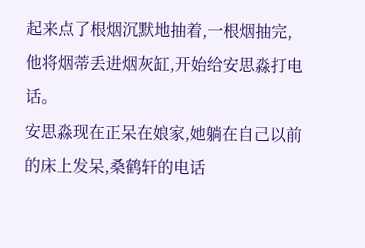起来点了根烟沉默地抽着,一根烟抽完,他将烟蒂丢进烟灰缸,开始给安思淼打电话。
安思淼现在正呆在娘家,她躺在自己以前的床上发呆,桑鹤轩的电话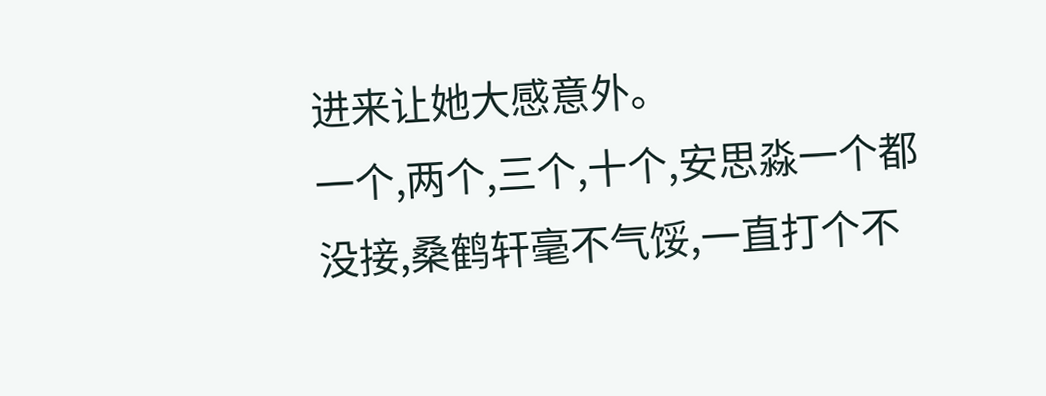进来让她大感意外。
一个,两个,三个,十个,安思淼一个都没接,桑鹤轩毫不气馁,一直打个不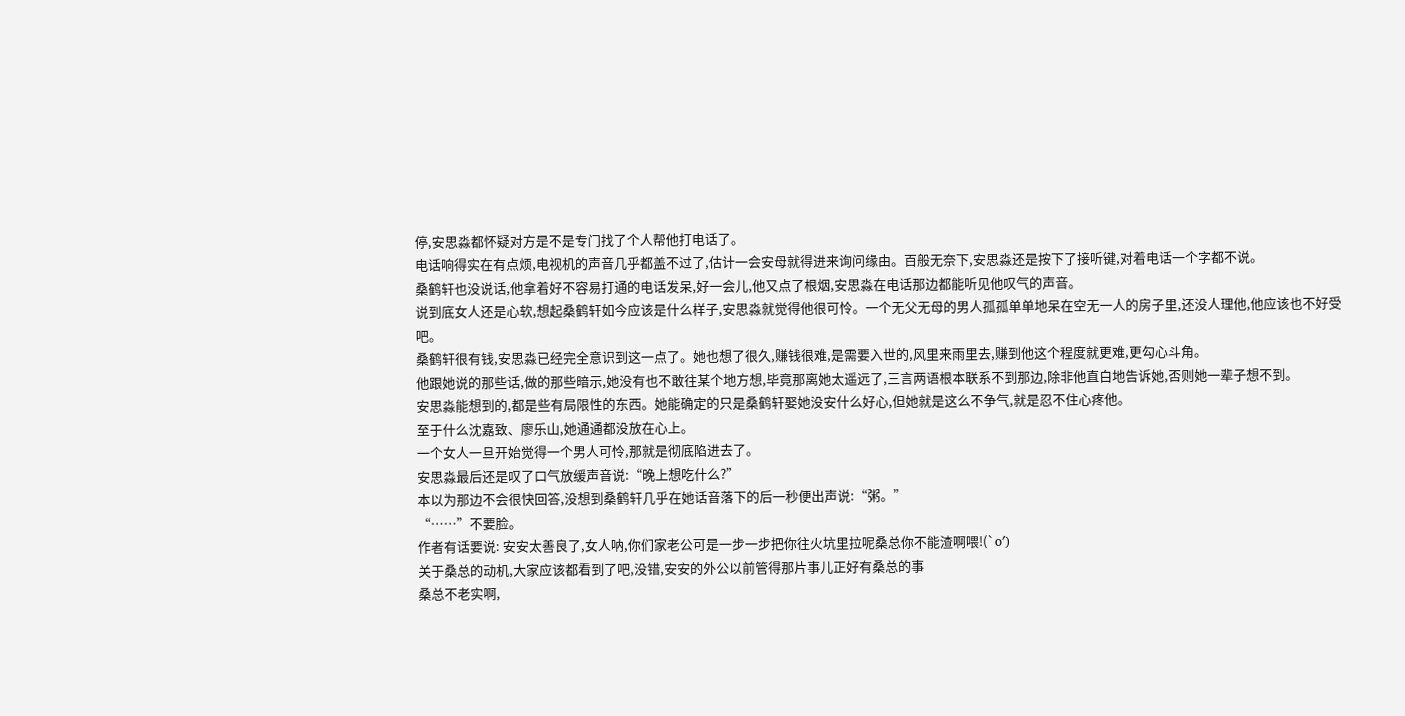停,安思淼都怀疑对方是不是专门找了个人帮他打电话了。
电话响得实在有点烦,电视机的声音几乎都盖不过了,估计一会安母就得进来询问缘由。百般无奈下,安思淼还是按下了接听键,对着电话一个字都不说。
桑鹤轩也没说话,他拿着好不容易打通的电话发呆,好一会儿,他又点了根烟,安思淼在电话那边都能听见他叹气的声音。
说到底女人还是心软,想起桑鹤轩如今应该是什么样子,安思淼就觉得他很可怜。一个无父无母的男人孤孤单单地呆在空无一人的房子里,还没人理他,他应该也不好受吧。
桑鹤轩很有钱,安思淼已经完全意识到这一点了。她也想了很久,赚钱很难,是需要入世的,风里来雨里去,赚到他这个程度就更难,更勾心斗角。
他跟她说的那些话,做的那些暗示,她没有也不敢往某个地方想,毕竟那离她太遥远了,三言两语根本联系不到那边,除非他直白地告诉她,否则她一辈子想不到。
安思淼能想到的,都是些有局限性的东西。她能确定的只是桑鹤轩娶她没安什么好心,但她就是这么不争气,就是忍不住心疼他。
至于什么沈嘉致、廖乐山,她通通都没放在心上。
一个女人一旦开始觉得一个男人可怜,那就是彻底陷进去了。
安思淼最后还是叹了口气放缓声音说:“晚上想吃什么?”
本以为那边不会很快回答,没想到桑鹤轩几乎在她话音落下的后一秒便出声说:“粥。”
“……”不要脸。
作者有话要说: 安安太善良了,女人呐,你们家老公可是一步一步把你往火坑里拉呢桑总你不能渣啊喂!(`o′)
关于桑总的动机,大家应该都看到了吧,没错,安安的外公以前管得那片事儿正好有桑总的事
桑总不老实啊,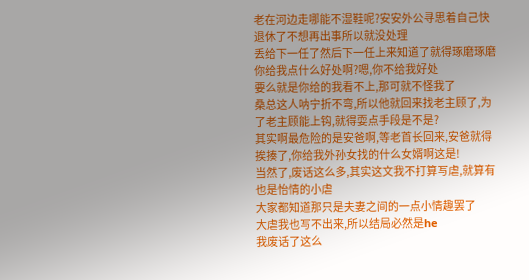老在河边走哪能不湿鞋呢?安安外公寻思着自己快退休了不想再出事所以就没处理
丢给下一任了然后下一任上来知道了就得琢磨琢磨你给我点什么好处啊?嗯,你不给我好处
要么就是你给的我看不上,那可就不怪我了
桑总这人呐宁折不弯,所以他就回来找老主顾了,为了老主顾能上钩,就得耍点手段是不是?
其实啊最危险的是安爸啊,等老首长回来,安爸就得挨揍了,你给我外孙女找的什么女婿啊这是!
当然了,废话这么多,其实这文我不打算写虐,就算有也是怡情的小虐
大家都知道那只是夫妻之间的一点小情趣罢了
大虐我也写不出来,所以结局必然是he
我废话了这么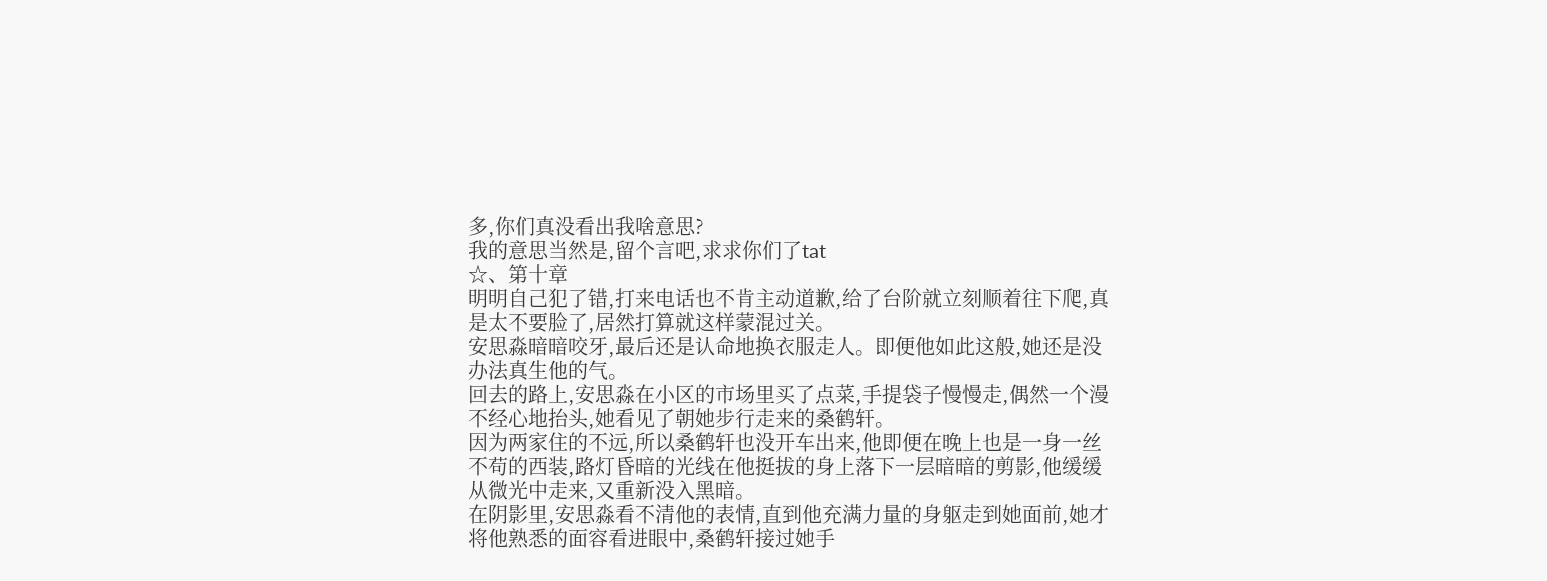多,你们真没看出我啥意思?
我的意思当然是,留个言吧,求求你们了tat
☆、第十章
明明自己犯了错,打来电话也不肯主动道歉,给了台阶就立刻顺着往下爬,真是太不要脸了,居然打算就这样蒙混过关。
安思淼暗暗咬牙,最后还是认命地换衣服走人。即便他如此这般,她还是没办法真生他的气。
回去的路上,安思淼在小区的市场里买了点菜,手提袋子慢慢走,偶然一个漫不经心地抬头,她看见了朝她步行走来的桑鹤轩。
因为两家住的不远,所以桑鹤轩也没开车出来,他即便在晚上也是一身一丝不苟的西装,路灯昏暗的光线在他挺拔的身上落下一层暗暗的剪影,他缓缓从微光中走来,又重新没入黑暗。
在阴影里,安思淼看不清他的表情,直到他充满力量的身躯走到她面前,她才将他熟悉的面容看进眼中,桑鹤轩接过她手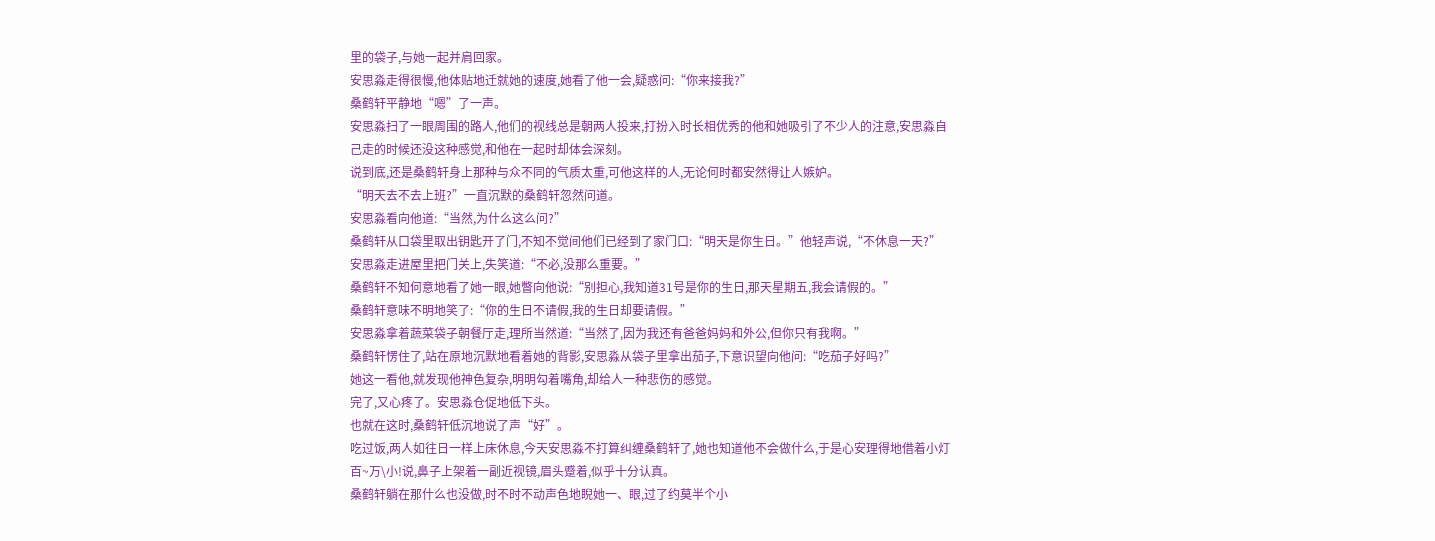里的袋子,与她一起并肩回家。
安思淼走得很慢,他体贴地迁就她的速度,她看了他一会,疑惑问:“你来接我?”
桑鹤轩平静地“嗯”了一声。
安思淼扫了一眼周围的路人,他们的视线总是朝两人投来,打扮入时长相优秀的他和她吸引了不少人的注意,安思淼自己走的时候还没这种感觉,和他在一起时却体会深刻。
说到底,还是桑鹤轩身上那种与众不同的气质太重,可他这样的人,无论何时都安然得让人嫉妒。
“明天去不去上班?”一直沉默的桑鹤轩忽然问道。
安思淼看向他道:“当然,为什么这么问?”
桑鹤轩从口袋里取出钥匙开了门,不知不觉间他们已经到了家门口:“明天是你生日。”他轻声说,“不休息一天?”
安思淼走进屋里把门关上,失笑道:“不必,没那么重要。”
桑鹤轩不知何意地看了她一眼,她瞥向他说:“别担心,我知道31号是你的生日,那天星期五,我会请假的。”
桑鹤轩意味不明地笑了:“你的生日不请假,我的生日却要请假。”
安思淼拿着蔬菜袋子朝餐厅走,理所当然道:“当然了,因为我还有爸爸妈妈和外公,但你只有我啊。”
桑鹤轩愣住了,站在原地沉默地看着她的背影,安思淼从袋子里拿出茄子,下意识望向他问:“吃茄子好吗?”
她这一看他,就发现他神色复杂,明明勾着嘴角,却给人一种悲伤的感觉。
完了,又心疼了。安思淼仓促地低下头。
也就在这时,桑鹤轩低沉地说了声“好”。
吃过饭,两人如往日一样上床休息,今天安思淼不打算纠缠桑鹤轩了,她也知道他不会做什么,于是心安理得地借着小灯百~万\小!说,鼻子上架着一副近视镜,眉头蹙着,似乎十分认真。
桑鹤轩躺在那什么也没做,时不时不动声色地睨她一、眼,过了约莫半个小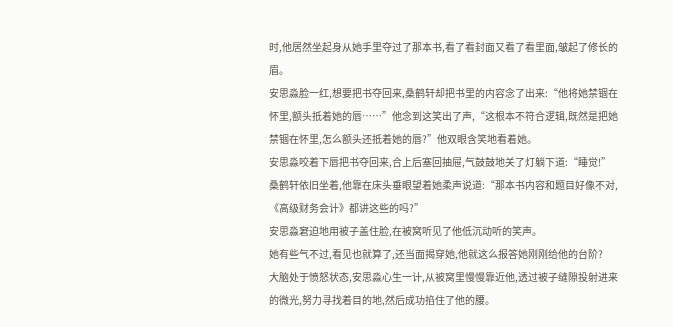时,他居然坐起身从她手里夺过了那本书,看了看封面又看了看里面,皱起了修长的眉。
安思淼脸一红,想要把书夺回来,桑鹤轩却把书里的内容念了出来:“他将她禁锢在怀里,额头抵着她的唇……”他念到这笑出了声,“这根本不符合逻辑,既然是把她禁锢在怀里,怎么额头还抵着她的唇?”他双眼含笑地看着她。
安思淼咬着下唇把书夺回来,合上后塞回抽屉,气鼓鼓地关了灯躺下道:“睡觉!”
桑鹤轩依旧坐着,他靠在床头垂眼望着她柔声说道:“那本书内容和题目好像不对,《高级财务会计》都讲这些的吗?”
安思淼窘迫地用被子盖住脸,在被窝听见了他低沉动听的笑声。
她有些气不过,看见也就算了,还当面揭穿她,他就这么报答她刚刚给他的台阶?
大脑处于愤怒状态,安思淼心生一计,从被窝里慢慢靠近他,透过被子缝隙投射进来的微光,努力寻找着目的地,然后成功掐住了他的腰。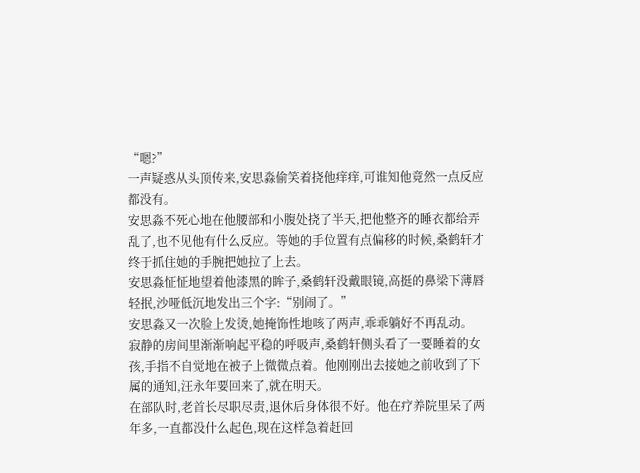“嗯?”
一声疑惑从头顶传来,安思淼偷笑着挠他痒痒,可谁知他竟然一点反应都没有。
安思淼不死心地在他腰部和小腹处挠了半天,把他整齐的睡衣都给弄乱了,也不见他有什么反应。等她的手位置有点偏移的时候,桑鹤轩才终于抓住她的手腕把她拉了上去。
安思淼怔怔地望着他漆黑的眸子,桑鹤轩没戴眼镜,高挺的鼻梁下薄唇轻抿,沙哑低沉地发出三个字:“别闹了。”
安思淼又一次脸上发烫,她掩饰性地咳了两声,乖乖躺好不再乱动。
寂静的房间里渐渐响起平稳的呼吸声,桑鹤轩侧头看了一要睡着的女孩,手指不自觉地在被子上微微点着。他刚刚出去接她之前收到了下属的通知,汪永年要回来了,就在明天。
在部队时,老首长尽职尽责,退休后身体很不好。他在疗养院里呆了两年多,一直都没什么起色,现在这样急着赶回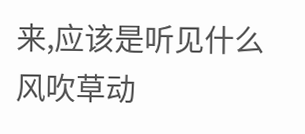来,应该是听见什么风吹草动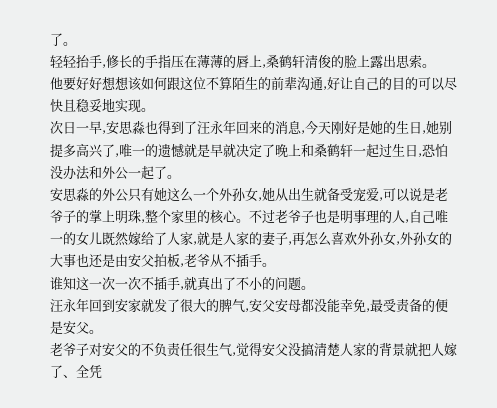了。
轻轻抬手,修长的手指压在薄薄的唇上,桑鹤轩清俊的脸上露出思索。
他要好好想想该如何跟这位不算陌生的前辈沟通,好让自己的目的可以尽快且稳妥地实现。
次日一早,安思淼也得到了汪永年回来的消息,今天刚好是她的生日,她别提多高兴了,唯一的遗憾就是早就决定了晚上和桑鹤轩一起过生日,恐怕没办法和外公一起了。
安思淼的外公只有她这么一个外孙女,她从出生就备受宠爱,可以说是老爷子的掌上明珠,整个家里的核心。不过老爷子也是明事理的人,自己唯一的女儿既然嫁给了人家,就是人家的妻子,再怎么喜欢外孙女,外孙女的大事也还是由安父拍板,老爷从不插手。
谁知这一次一次不插手,就真出了不小的问题。
汪永年回到安家就发了很大的脾气,安父安母都没能幸免,最受责备的便是安父。
老爷子对安父的不负责任很生气,觉得安父没搞清楚人家的背景就把人嫁了、全凭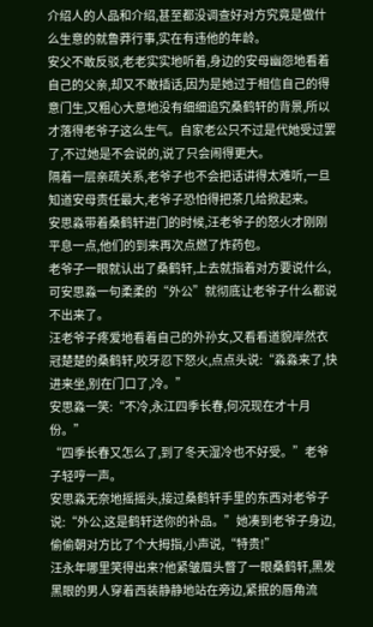介绍人的人品和介绍,甚至都没调查好对方究竟是做什么生意的就鲁莽行事,实在有违他的年龄。
安父不敢反驳,老老实实地听着,身边的安母幽怨地看着自己的父亲,却又不敢插话,因为是她过于相信自己的得意门生,又粗心大意地没有细细追究桑鹤轩的背景,所以才落得老爷子这么生气。自家老公只不过是代她受过罢了,不过她是不会说的,说了只会闹得更大。
隔着一层亲疏关系,老爷子也不会把话讲得太难听,一旦知道安母责任最大,老爷子恐怕得把茶几给掀起来。
安思淼带着桑鹤轩进门的时候,汪老爷子的怒火才刚刚平息一点,他们的到来再次点燃了炸药包。
老爷子一眼就认出了桑鹤轩,上去就指着对方要说什么,可安思淼一句柔柔的“外公”就彻底让老爷子什么都说不出来了。
汪老爷子疼爱地看着自己的外孙女,又看看道貌岸然衣冠楚楚的桑鹤轩,咬牙忍下怒火,点点头说:“淼淼来了,快进来坐,别在门口了,冷。”
安思淼一笑:“不冷,永江四季长春,何况现在才十月份。”
“四季长春又怎么了,到了冬天湿冷也不好受。”老爷子轻哼一声。
安思淼无奈地摇摇头,接过桑鹤轩手里的东西对老爷子说:“外公,这是鹤轩送你的补品。”她凑到老爷子身边,偷偷朝对方比了个大拇指,小声说,“特贵!”
汪永年哪里笑得出来?他紧皱眉头瞥了一眼桑鹤轩,黑发黑眼的男人穿着西装静静地站在旁边,紧抿的唇角流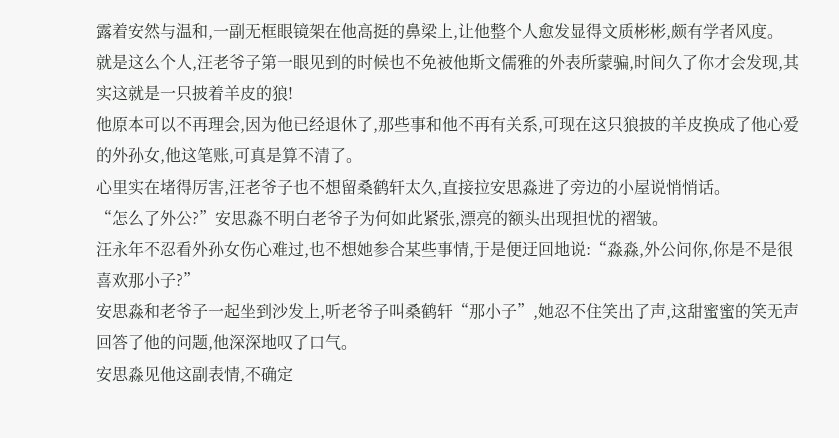露着安然与温和,一副无框眼镜架在他高挺的鼻梁上,让他整个人愈发显得文质彬彬,颇有学者风度。
就是这么个人,汪老爷子第一眼见到的时候也不免被他斯文儒雅的外表所蒙骗,时间久了你才会发现,其实这就是一只披着羊皮的狼!
他原本可以不再理会,因为他已经退休了,那些事和他不再有关系,可现在这只狼披的羊皮换成了他心爱的外孙女,他这笔账,可真是算不清了。
心里实在堵得厉害,汪老爷子也不想留桑鹤轩太久,直接拉安思淼进了旁边的小屋说悄悄话。
“怎么了外公?”安思淼不明白老爷子为何如此紧张,漂亮的额头出现担忧的褶皱。
汪永年不忍看外孙女伤心难过,也不想她参合某些事情,于是便迂回地说:“淼淼,外公问你,你是不是很喜欢那小子?”
安思淼和老爷子一起坐到沙发上,听老爷子叫桑鹤轩“那小子”,她忍不住笑出了声,这甜蜜蜜的笑无声回答了他的问题,他深深地叹了口气。
安思淼见他这副表情,不确定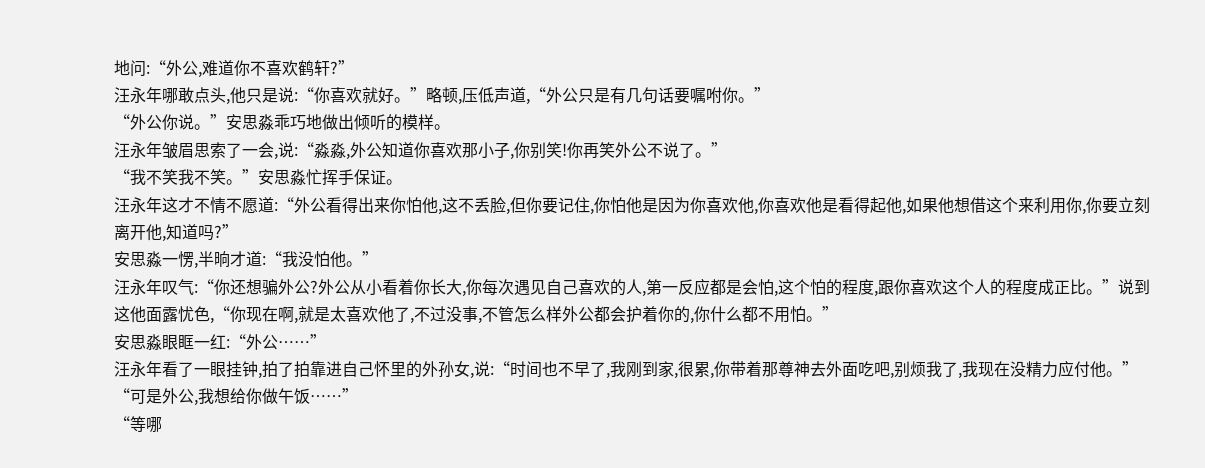地问:“外公,难道你不喜欢鹤轩?”
汪永年哪敢点头,他只是说:“你喜欢就好。”略顿,压低声道,“外公只是有几句话要嘱咐你。”
“外公你说。”安思淼乖巧地做出倾听的模样。
汪永年皱眉思索了一会,说:“淼淼,外公知道你喜欢那小子,你别笑!你再笑外公不说了。”
“我不笑我不笑。”安思淼忙挥手保证。
汪永年这才不情不愿道:“外公看得出来你怕他,这不丢脸,但你要记住,你怕他是因为你喜欢他,你喜欢他是看得起他,如果他想借这个来利用你,你要立刻离开他,知道吗?”
安思淼一愣,半晌才道:“我没怕他。”
汪永年叹气:“你还想骗外公?外公从小看着你长大,你每次遇见自己喜欢的人,第一反应都是会怕,这个怕的程度,跟你喜欢这个人的程度成正比。”说到这他面露忧色,“你现在啊,就是太喜欢他了,不过没事,不管怎么样外公都会护着你的,你什么都不用怕。”
安思淼眼眶一红:“外公……”
汪永年看了一眼挂钟,拍了拍靠进自己怀里的外孙女,说:“时间也不早了,我刚到家,很累,你带着那尊神去外面吃吧,别烦我了,我现在没精力应付他。”
“可是外公,我想给你做午饭……”
“等哪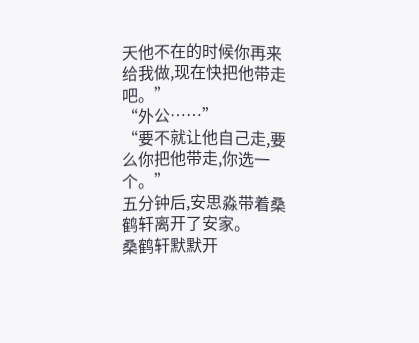天他不在的时候你再来给我做,现在快把他带走吧。”
“外公……”
“要不就让他自己走,要么你把他带走,你选一个。”
五分钟后,安思淼带着桑鹤轩离开了安家。
桑鹤轩默默开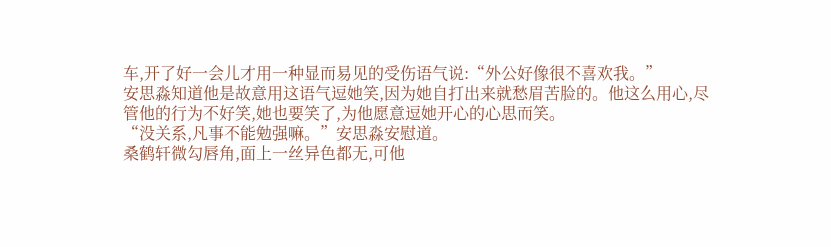车,开了好一会儿才用一种显而易见的受伤语气说:“外公好像很不喜欢我。”
安思淼知道他是故意用这语气逗她笑,因为她自打出来就愁眉苦脸的。他这么用心,尽管他的行为不好笑,她也要笑了,为他愿意逗她开心的心思而笑。
“没关系,凡事不能勉强嘛。”安思淼安慰道。
桑鹤轩微勾唇角,面上一丝异色都无,可他